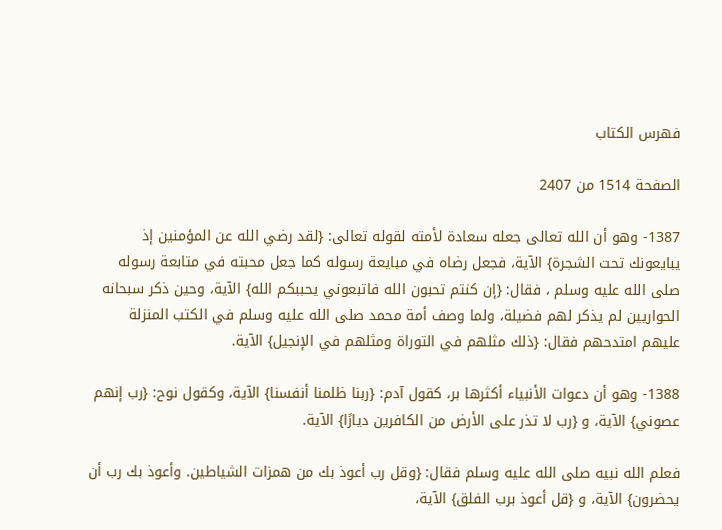فهرس الكتاب

الصفحة 1514 من 2407

1387- وهو أن الله تعالى جعله سعادة لأمته لقوله تعالى: {لقد رضي الله عن المؤمنين إذ يبايعونك تحت الشجرة} الآية، فجعل رضاه في مبايعة رسوله كما جعل محبته في متابعة رسوله صلى الله عليه وسلم ، فقال: {إن كنتم تحبون الله فاتبعوني يحببكم الله} الآية، وحين ذكر سبحانه الحواريين لم يذكر لهم فضيلة، ولما وصف أمة محمد صلى الله عليه وسلم في الكتب المنزلة عليهم امتدحهم فقال: {ذلك مثلهم في التوراة ومثلهم في الإنجيل} الآية.

1388- وهو أن دعوات الأنبياء أكثرها بر، كقول آدم: {ربنا ظلمنا أنفسنا} الآية، وكقول نوح: {رب إنهم عصوني} الآية، و {رب لا تذر على الأرض من الكافرين ديارًا} الآية.

فعلم الله نبيه صلى الله عليه وسلم فقال: {وقل رب أعوذ بك من همزات الشياطين. وأعوذ بك رب أن يحضرون} الآية، و {قل أعوذ برب الفلق} الآية،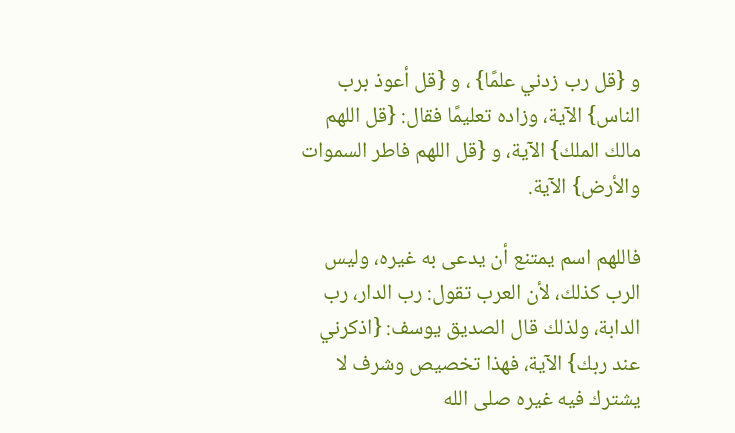و {قل رب زدني علمًا} ، و {قل أعوذ برب الناس} الآية، وزاده تعليمًا فقال: {قل اللهم مالك الملك} الآية، و {قل اللهم فاطر السموات والأرض} الآية.

فاللهم اسم يمتنع أن يدعى به غيره، وليس الرب كذلك، لأن العرب تقول: رب الدار، رب الدابة، ولذلك قال الصديق يوسف: {اذكرني عند ربك} الآية، فهذا تخصيص وشرف لا يشترك فيه غيره صلى الله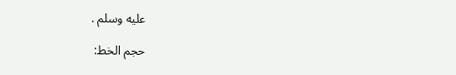عليه وسلم .

حجم الخط: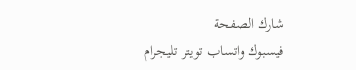شارك الصفحة
فيسبوك واتساب تويتر تليجرام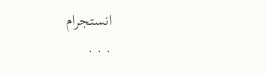انستجرام
. . .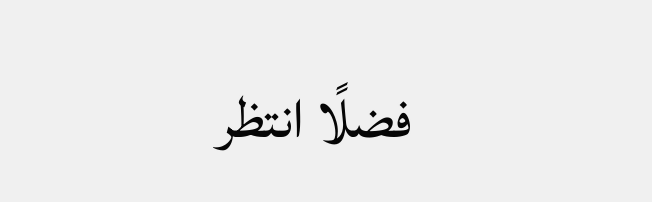فضلًا انتظر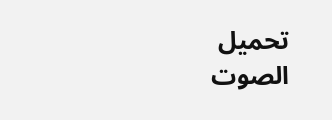تحميل الصوت